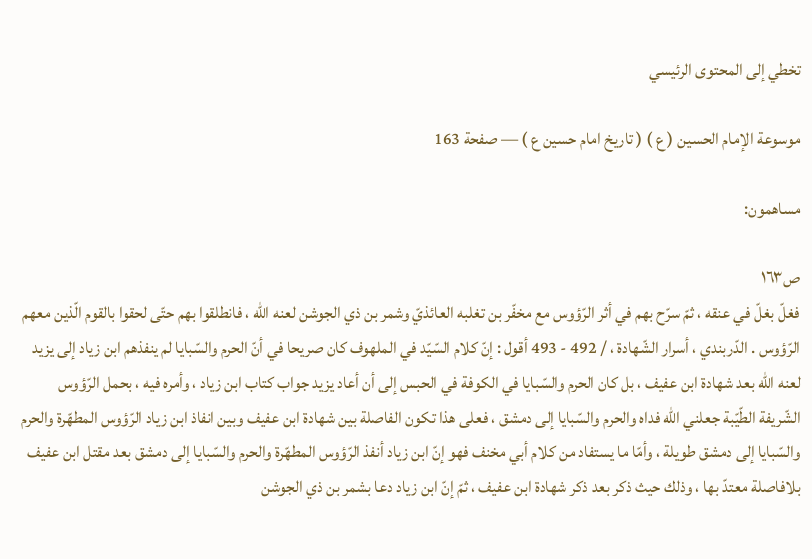تخطي إلى المحتوى الرئيسي

موسوعة الإمام الحسين ( ع ) ( تاريخ امام حسين ع ) — صفحة 163

مساهمون:

ص١٦٣
فغلّ بغلّ في عنقه ، ثمّ سرّح بهم في أثر الرّؤوس مع مخفّر بن تغلبه العائذيّ وشمر بن ذي الجوشن لعنه اللّه ، فانطلقوا بهم حتّى لحقوا بالقوم الّذين معهم الرّؤوس . الدّربندي ، أسرار الشّهادة ، / 492 - 493 أقول : إنّ كلام السّيّد في الملهوف كان صريحا في أنّ الحرم والسّبايا لم ينفذهم ابن زياد إلى يزيد لعنه اللّه بعد شهادة ابن عفيف ، بل كان الحرم والسّبايا في الكوفة في الحبس إلى أن أعاد يزيد جواب كتاب ابن زياد ، وأمره فيه ، بحمل الرّؤوس الشّريفة الطّيّبة جعلني اللّه فداه والحرم والسّبايا إلى دمشق ، فعلى هذا تكون الفاصلة بين شهادة ابن عفيف وبين انفاذ ابن زياد الرّؤوس المطهّرة والحرم والسّبايا إلى دمشق طويلة ، وأمّا ما يستفاد من كلام أبي مخنف فهو إنّ ابن زياد أنفذ الرّؤوس المطهّرة والحرم والسّبايا إلى دمشق بعد مقتل ابن عفيف بلافاصلة معتدّ بها ، وذلك حيث ذكر بعد ذكر شهادة ابن عفيف ، ثمّ إنّ ابن زياد دعا بشمر بن ذي الجوشن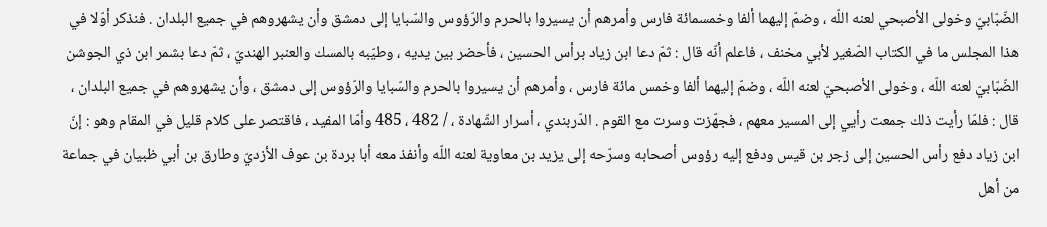الضّبّابيّ وخولى الأصبحي لعنه اللّه ، وضمّ إليهما ألفا وخمسمائة فارس وأمرهم أن يسيروا بالحرم والرّؤوس والسّبايا إلى دمشق وأن يشهروهم في جميع البلدان . فنذكر أوّلا في هذا المجلس ما في الكتاب الصّغير لأبي مخنف ، فاعلم أنّه قال : ثمّ دعا ابن زياد برأس الحسين ، فأحضر بين يديه ، وطيّبه بالمسك والعنبر الهنديّ ، ثمّ دعا بشمر ابن ذي الجوشن الضّبّابيّ لعنه اللّه ، وخولى الأصبحيّ لعنه اللّه ، وضمّ إليهما ألفا وخمس مائة فارس ، وأمرهم أن يسيروا بالحرم والسّبايا والرّؤوس إلى دمشق ، وأن يشهروهم في جميع البلدان ، قال : فلمّا رأيت ذلك جمعت رأيي إلى المسير معهم ، فجهّزت وسرت مع القوم . الدّربندي ، أسرار الشّهادة ، / 482 ، 485 وأمّا المفيد ، فاقتصر على كلام قليل في المقام وهو : إنّ ابن زياد دفع رأس الحسين إلى زجر بن قيس ودفع إليه رؤوس أصحابه وسرّحه إلى يزيد بن معاوية لعنه اللّه وأنفذ معه أبا بردة بن عوف الأزديّ وطارق بن أبي ظبيان في جماعة من أهل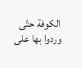الكوفة حتّى وردوا بها على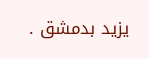يزيد بدمشق .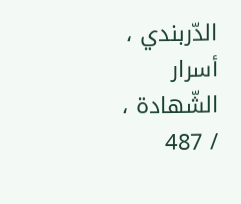الدّربندي ، أسرار الشّهادة ، / 487